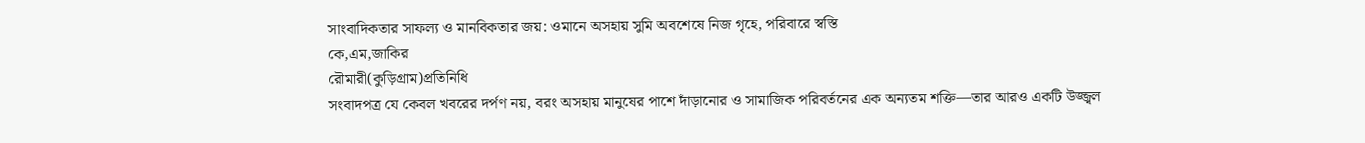সাংবাদিকতার সাফল্য ও মানবিকতার জয়: ওমানে অসহায় সুমি অবশেষে নিজ গৃহে, পরিবারে স্বস্তি
কে,এম,জাকির
রৌমারী(কুড়িগ্রাম)প্রতিনিধি
সংবাদপত্র যে কেবল খবরের দর্পণ নয়, বরং অসহায় মানুষের পাশে দাঁড়ানোর ও সামাজিক পরিবর্তনের এক অন্যতম শক্তি—তার আরও একটি উজ্জ্বল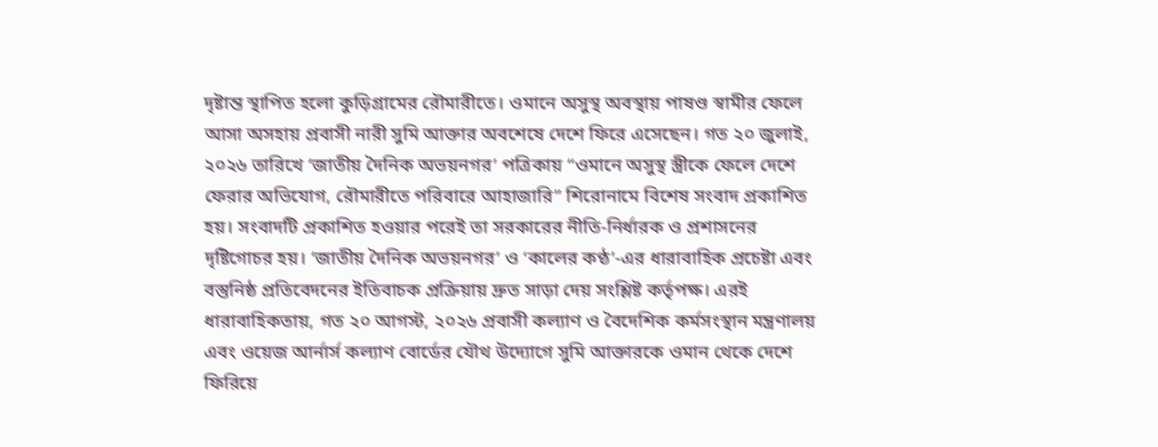দৃষ্টান্ত স্থাপিত হলো কুড়িগ্রামের রৌমারীতে। ওমানে অসুস্থ অবস্থায় পাষণ্ড স্বামীর ফেলে আসা অসহায় প্রবাসী নারী সুমি আক্তার অবশেষে দেশে ফিরে এসেছেন। গত ২০ জুলাই, ২০২৬ তারিখে ‘জাতীয় দৈনিক অভয়নগর’ পত্রিকায় “ওমানে অসুস্থ স্ত্রীকে ফেলে দেশে ফেরার অভিযোগ, রৌমারীতে পরিবারে আহাজারি” শিরোনামে বিশেষ সংবাদ প্রকাশিত হয়। সংবাদটি প্রকাশিত হওয়ার পরেই তা সরকারের নীতি-নির্ধারক ও প্রশাসনের দৃষ্টিগোচর হয়। ‘জাতীয় দৈনিক অভয়নগর’ ও ‘কালের কণ্ঠ’-এর ধারাবাহিক প্রচেষ্টা এবং বস্তুনিষ্ঠ প্রতিবেদনের ইতিবাচক প্রক্রিয়ায় দ্রুত সাড়া দেয় সংশ্লিষ্ট কর্তৃপক্ষ। এরই ধারাবাহিকতায়, গত ২০ আগস্ট, ২০২৬ প্রবাসী কল্যাণ ও বৈদেশিক কর্মসংস্থান মন্ত্রণালয় এবং ওয়েজ আর্নার্স কল্যাণ বোর্ডের যৌথ উদ্যোগে সুমি আক্তারকে ওমান থেকে দেশে ফিরিয়ে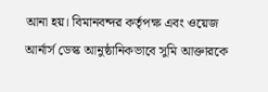আনা হয়। বিমানবন্দর কর্তৃপক্ষ এবং ওয়েজ আর্নার্স ডেস্ক আনুষ্ঠানিকভাবে সুমি আক্তারকে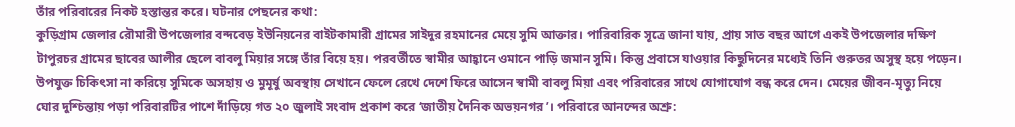তাঁর পরিবারের নিকট হস্তান্তর করে। ঘটনার পেছনের কথা:
কুড়িগ্রাম জেলার রৌমারী উপজেলার বন্দবেড় ইউনিয়নের বাইটকামারী গ্রামের সাইদুর রহমানের মেয়ে সুমি আক্তার। পারিবারিক সূত্রে জানা যায়, প্রায় সাত বছর আগে একই উপজেলার দক্ষিণ টাপুরচর গ্রামের ছাবের আলীর ছেলে বাবলু মিয়ার সঙ্গে তাঁর বিয়ে হয়। পরবর্তীতে স্বামীর আহ্বানে ওমানে পাড়ি জমান সুমি। কিন্তু প্রবাসে যাওয়ার কিছুদিনের মধ্যেই তিনি গুরুতর অসুস্থ হয়ে পড়েন। উপযুক্ত চিকিৎসা না করিয়ে সুমিকে অসহায় ও মুমূর্ষু অবস্থায় সেখানে ফেলে রেখে দেশে ফিরে আসেন স্বামী বাবলু মিয়া এবং পরিবারের সাথে যোগাযোগ বন্ধ করে দেন। মেয়ের জীবন-মৃত্যু নিয়ে ঘোর দুশ্চিন্তায় পড়া পরিবারটির পাশে দাঁড়িয়ে গত ২০ জুলাই সংবাদ প্রকাশ করে ‘জাতীয় দৈনিক অভয়নগর’। পরিবারে আনন্দের অশ্রু: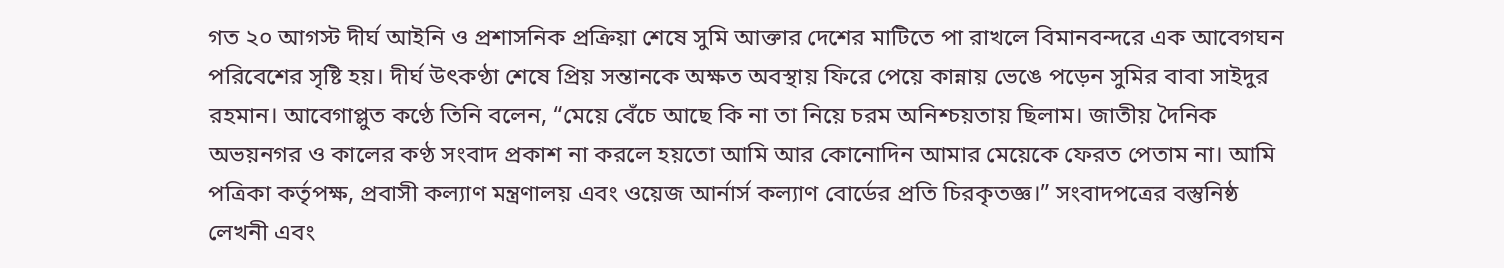গত ২০ আগস্ট দীর্ঘ আইনি ও প্রশাসনিক প্রক্রিয়া শেষে সুমি আক্তার দেশের মাটিতে পা রাখলে বিমানবন্দরে এক আবেগঘন পরিবেশের সৃষ্টি হয়। দীর্ঘ উৎকণ্ঠা শেষে প্রিয় সন্তানকে অক্ষত অবস্থায় ফিরে পেয়ে কান্নায় ভেঙে পড়েন সুমির বাবা সাইদুর রহমান। আবেগাপ্লুত কণ্ঠে তিনি বলেন, “মেয়ে বেঁচে আছে কি না তা নিয়ে চরম অনিশ্চয়তায় ছিলাম। জাতীয় দৈনিক অভয়নগর ও কালের কণ্ঠ সংবাদ প্রকাশ না করলে হয়তো আমি আর কোনোদিন আমার মেয়েকে ফেরত পেতাম না। আমি পত্রিকা কর্তৃপক্ষ, প্রবাসী কল্যাণ মন্ত্রণালয় এবং ওয়েজ আর্নার্স কল্যাণ বোর্ডের প্রতি চিরকৃতজ্ঞ।” সংবাদপত্রের বস্তুনিষ্ঠ লেখনী এবং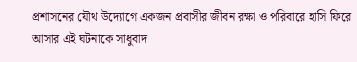প্রশাসনের যৌথ উদ্যোগে একজন প্রবাসীর জীবন রক্ষা ও পরিবারে হাসি ফিরে আসার এই ঘটনাকে সাধুবাদ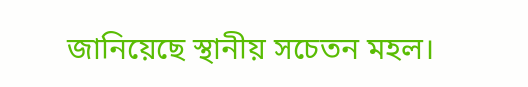জানিয়েছে স্থানীয় সচেতন মহল।